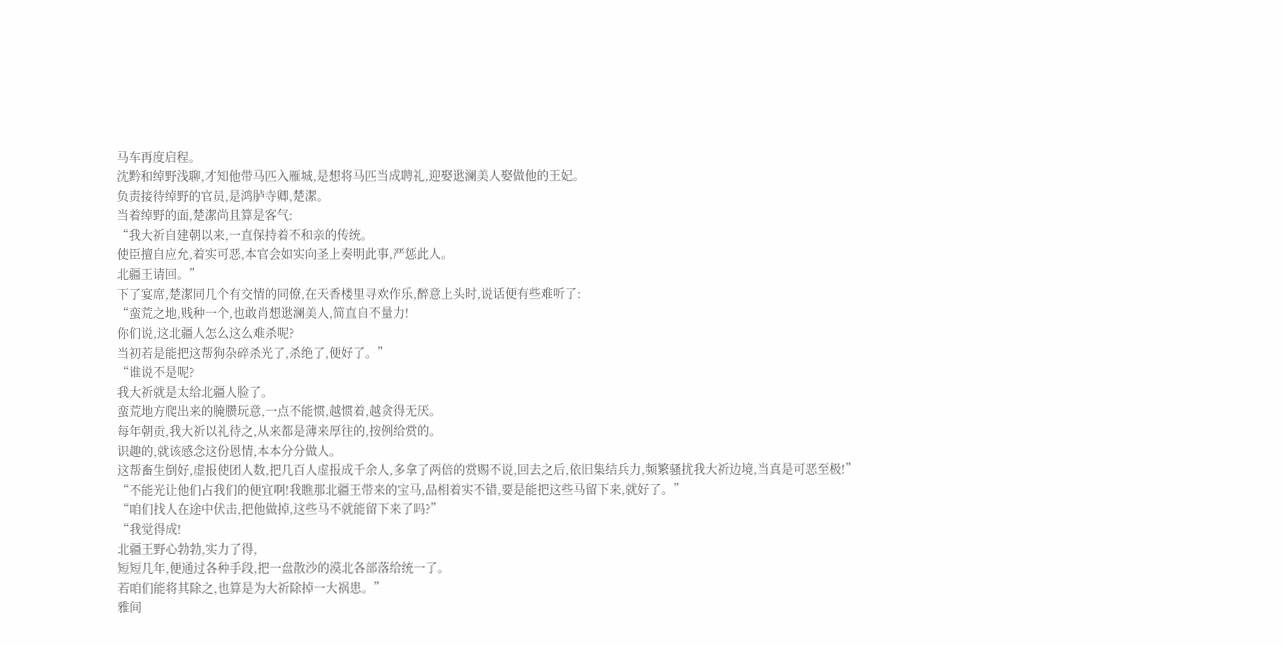马车再度启程。
沈黔和绰野浅聊,才知他带马匹入雁城,是想将马匹当成聘礼,迎娶逖澜美人娶做他的王妃。
负责接待绰野的官员,是鸿胪寺卿,楚潔。
当着绰野的面,楚潔尚且算是客气:
“我大祈自建朝以来,一直保持着不和亲的传统。
使臣擅自应允,着实可恶,本官会如实向圣上奏明此事,严惩此人。
北疆王请回。”
下了宴席,楚潔同几个有交情的同僚,在天香楼里寻欢作乐,醉意上头时,说话便有些难听了:
“蛮荒之地,贱种一个,也敢肖想逖澜美人,简直自不量力!
你们说,这北疆人怎么这么难杀呢?
当初若是能把这帮狗杂碎杀光了,杀绝了,便好了。”
“谁说不是呢?
我大祈就是太给北疆人脸了。
蛮荒地方爬出来的腌臜玩意,一点不能惯,越惯着,越贪得无厌。
每年朝贡,我大祈以礼待之,从来都是薄来厚往的,按例给赏的。
识趣的,就该感念这份恩情,本本分分做人。
这帮畜生倒好,虚报使团人数,把几百人虚报成千余人,多拿了两倍的赏赐不说,回去之后,依旧集结兵力,频繁骚扰我大祈边境,当真是可恶至极!”
“不能光让他们占我们的便宜啊!我瞧那北疆王带来的宝马,品相着实不错,要是能把这些马留下来,就好了。”
“咱们找人在途中伏击,把他做掉,这些马不就能留下来了吗?”
“我觉得成!
北疆王野心勃勃,实力了得,
短短几年,便通过各种手段,把一盘散沙的漠北各部落给统一了。
若咱们能将其除之,也算是为大祈除掉一大祸患。”
雅间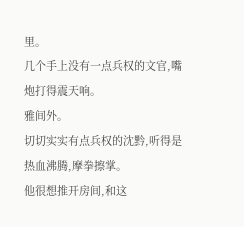里。
几个手上没有一点兵权的文官,嘴炮打得震天响。
雅间外。
切切实实有点兵权的沈黔,听得是热血沸腾,摩拳擦掌。
他很想推开房间,和这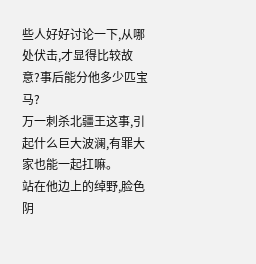些人好好讨论一下,从哪处伏击,才显得比较故意?事后能分他多少匹宝马?
万一刺杀北疆王这事,引起什么巨大波澜,有罪大家也能一起扛嘛。
站在他边上的绰野,脸色阴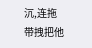沉,连拖带拽把他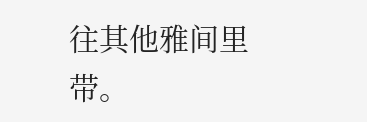往其他雅间里带。